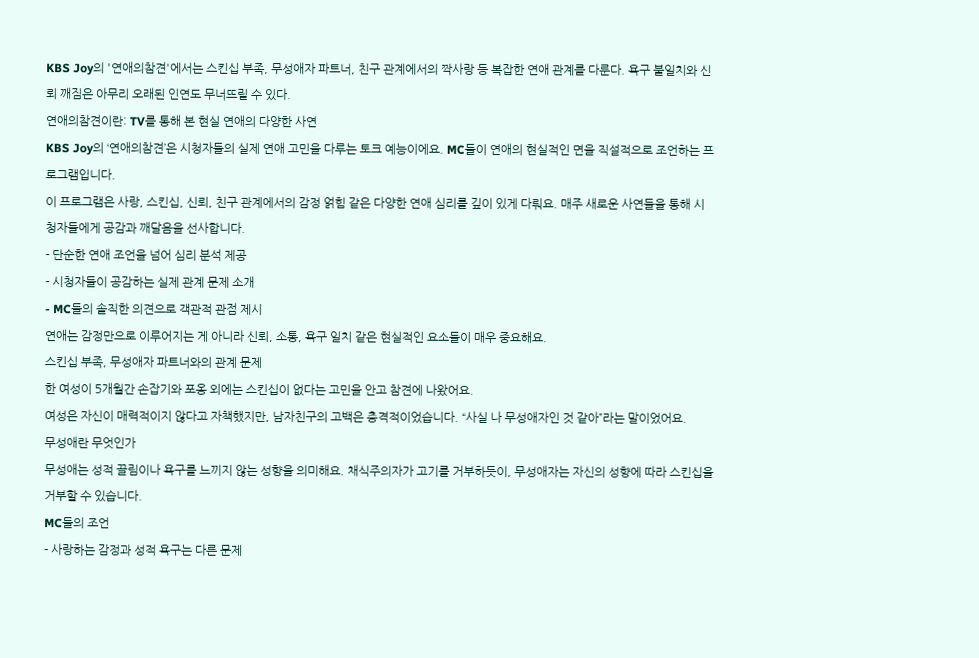KBS Joy의 '연애의참견'에서는 스킨십 부족, 무성애자 파트너, 친구 관계에서의 짝사랑 등 복잡한 연애 관계를 다룬다. 욕구 불일치와 신뢰 깨짐은 아무리 오래된 인연도 무너뜨릴 수 있다.
연애의참견이란: TV를 통해 본 현실 연애의 다양한 사연
KBS Joy의 ‘연애의참견’은 시청자들의 실제 연애 고민을 다루는 토크 예능이에요. MC들이 연애의 현실적인 면을 직설적으로 조언하는 프로그램입니다.
이 프로그램은 사랑, 스킨십, 신뢰, 친구 관계에서의 감정 얽힘 같은 다양한 연애 심리를 깊이 있게 다뤄요. 매주 새로운 사연들을 통해 시청자들에게 공감과 깨달음을 선사합니다.
- 단순한 연애 조언을 넘어 심리 분석 제공
- 시청자들이 공감하는 실제 관계 문제 소개
- MC들의 솔직한 의견으로 객관적 관점 제시
연애는 감정만으로 이루어지는 게 아니라 신뢰, 소통, 욕구 일치 같은 현실적인 요소들이 매우 중요해요.
스킨십 부족, 무성애자 파트너와의 관계 문제
한 여성이 5개월간 손잡기와 포옹 외에는 스킨십이 없다는 고민을 안고 참견에 나왔어요.
여성은 자신이 매력적이지 않다고 자책했지만, 남자친구의 고백은 충격적이었습니다. “사실 나 무성애자인 것 같아”라는 말이었어요.
무성애란 무엇인가
무성애는 성적 끌림이나 욕구를 느끼지 않는 성향을 의미해요. 채식주의자가 고기를 거부하듯이, 무성애자는 자신의 성향에 따라 스킨십을 거부할 수 있습니다.
MC들의 조언
- 사랑하는 감정과 성적 욕구는 다른 문제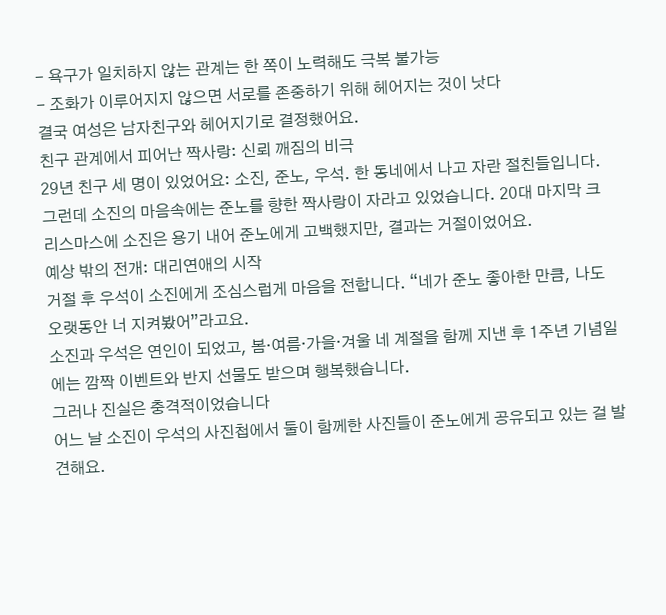- 욕구가 일치하지 않는 관계는 한 쪽이 노력해도 극복 불가능
- 조화가 이루어지지 않으면 서로를 존중하기 위해 헤어지는 것이 낫다
결국 여성은 남자친구와 헤어지기로 결정했어요.
친구 관계에서 피어난 짝사랑: 신뢰 깨짐의 비극
29년 친구 세 명이 있었어요: 소진, 준노, 우석. 한 동네에서 나고 자란 절친들입니다.
그런데 소진의 마음속에는 준노를 향한 짝사랑이 자라고 있었습니다. 20대 마지막 크리스마스에 소진은 용기 내어 준노에게 고백했지만, 결과는 거절이었어요.
예상 밖의 전개: 대리연애의 시작
거절 후 우석이 소진에게 조심스럽게 마음을 전합니다. “네가 준노 좋아한 만큼, 나도 오랫동안 너 지켜봤어”라고요.
소진과 우석은 연인이 되었고, 봄·여름·가을·겨울 네 계절을 함께 지낸 후 1주년 기념일에는 깜짝 이벤트와 반지 선물도 받으며 행복했습니다.
그러나 진실은 충격적이었습니다
어느 날 소진이 우석의 사진첩에서 둘이 함께한 사진들이 준노에게 공유되고 있는 걸 발견해요.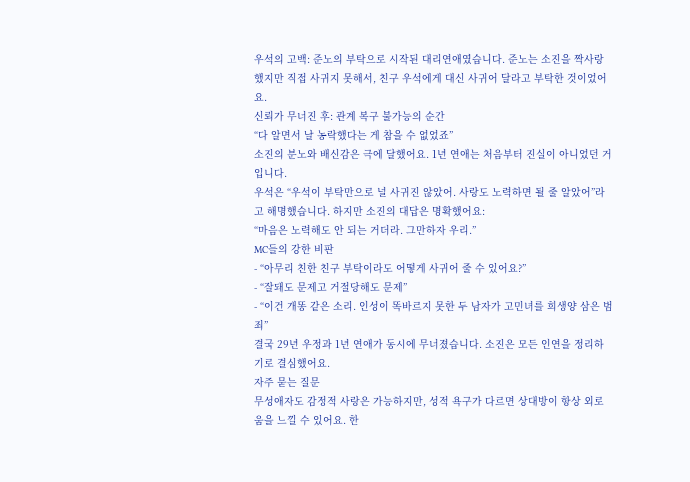우석의 고백: 준노의 부탁으로 시작된 대리연애였습니다. 준노는 소진을 짝사랑했지만 직접 사귀지 못해서, 친구 우석에게 대신 사귀어 달라고 부탁한 것이었어요.
신뢰가 무너진 후: 관계 복구 불가능의 순간
“다 알면서 날 농락했다는 게 참을 수 없었죠”
소진의 분노와 배신감은 극에 달했어요. 1년 연애는 처음부터 진실이 아니었던 거입니다.
우석은 “우석이 부탁만으로 널 사귀진 않았어. 사랑도 노력하면 될 줄 알았어”라고 해명했습니다. 하지만 소진의 대답은 명확했어요:
“마음은 노력해도 안 되는 거더라. 그만하자 우리.”
MC들의 강한 비판
- “아무리 친한 친구 부탁이라도 어떻게 사귀어 줄 수 있어요?”
- “잘돼도 문제고 거절당해도 문제”
- “이건 개똥 같은 소리. 인성이 똑바르지 못한 두 남자가 고민녀를 희생양 삼은 범죄”
결국 29년 우정과 1년 연애가 동시에 무너졌습니다. 소진은 모든 인연을 정리하기로 결심했어요.
자주 묻는 질문
무성애자도 감정적 사랑은 가능하지만, 성적 욕구가 다르면 상대방이 항상 외로움을 느낄 수 있어요. 한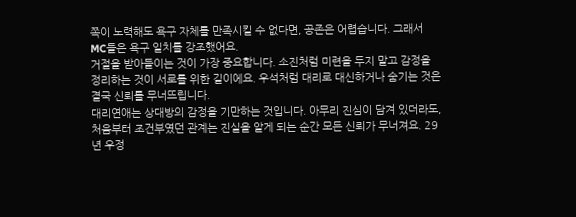쪽이 노력해도 욕구 자체를 만족시킬 수 없다면, 공존은 어렵습니다. 그래서 MC들은 욕구 일치를 강조했어요.
거절을 받아들이는 것이 가장 중요합니다. 소진처럼 미련을 두지 말고 감정을 정리하는 것이 서로를 위한 길이에요. 우석처럼 대리로 대신하거나 숨기는 것은 결국 신뢰를 무너뜨립니다.
대리연애는 상대방의 감정을 기만하는 것입니다. 아무리 진심이 담겨 있더라도, 처음부터 조건부였던 관계는 진실을 알게 되는 순간 모든 신뢰가 무너져요. 29년 우정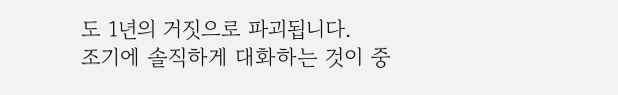도 1년의 거짓으로 파괴됩니다.
조기에 솔직하게 대화하는 것이 중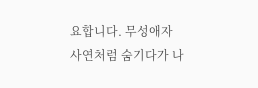요합니다. 무성애자 사연처럼 숨기다가 나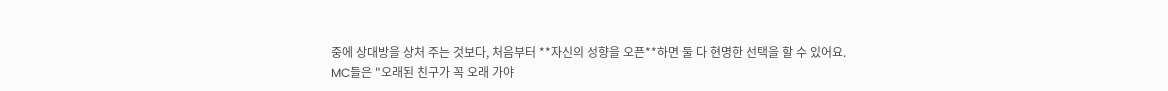중에 상대방을 상처 주는 것보다, 처음부터 **자신의 성향을 오픈**하면 둘 다 현명한 선택을 할 수 있어요.
MC들은 "오래된 친구가 꼭 오래 가야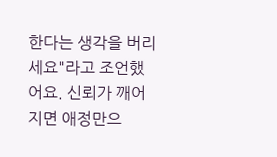한다는 생각을 버리세요"라고 조언했어요. 신뢰가 깨어지면 애정만으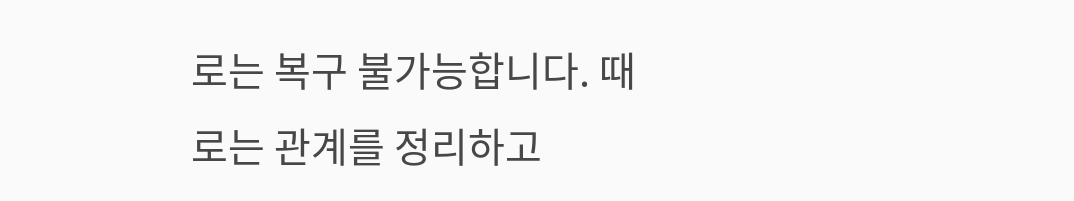로는 복구 불가능합니다. 때로는 관계를 정리하고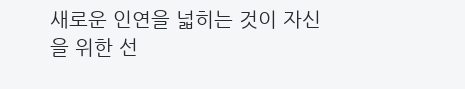새로운 인연을 넓히는 것이 자신을 위한 선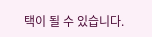택이 될 수 있습니다.